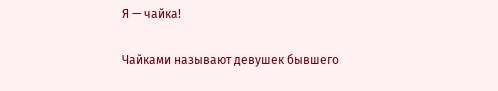Я — чайка!

Чайками называют девушек бывшего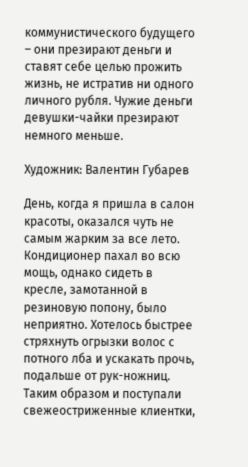коммунистического будущего – они презирают деньги и ставят себе целью прожить жизнь, не истратив ни одного личного рубля. Чужие деньги девушки-чайки презирают немного меньше.

Художник: Валентин Губарев

День, когда я пришла в салон красоты, оказался чуть не самым жарким за все лето. Кондиционер пахал во всю мощь, однако сидеть в кресле, замотанной в резиновую попону, было неприятно. Хотелось быстрее стряхнуть огрызки волос с потного лба и ускакать прочь, подальше от рук-ножниц. Таким образом и поступали свежеостриженные клиентки,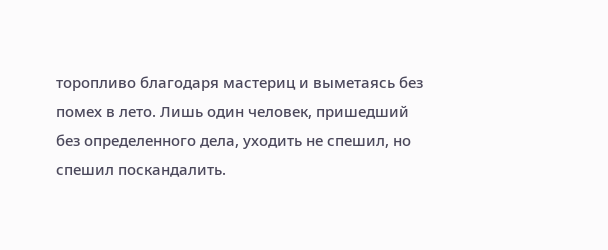торопливо благодаря мастериц и выметаясь без помех в лето. Лишь один человек, пришедший без определенного дела, уходить не спешил, но спешил поскандалить.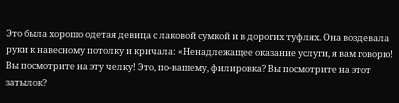Это была хорошо одетая девица с лаковой сумкой и в дорогих туфлях. Она воздевала руки к навесному потолку и кричала: «Ненадлежащее оказание услуги, я вам говорю! Вы посмотрите на эту челку! Это, по-вашему, филировка? Вы посмотрите на этот затылок?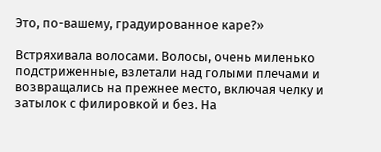Это, по-вашему, градуированное каре?»

Встряхивала волосами. Волосы, очень миленько подстриженные, взлетали над голыми плечами и возвращались на прежнее место, включая челку и затылок с филировкой и без. На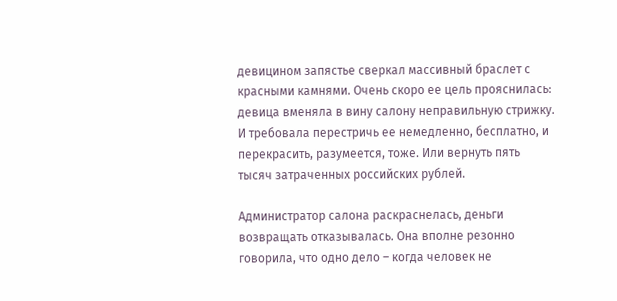девицином запястье сверкал массивный браслет с красными камнями. Очень скоро ее цель прояснилась: девица вменяла в вину салону неправильную стрижку. И требовала перестричь ее немедленно, бесплатно, и перекрасить, разумеется, тоже. Или вернуть пять тысяч затраченных российских рублей.

Администратор салона раскраснелась, деньги возвращать отказывалась. Она вполне резонно говорила, что одно дело – когда человек не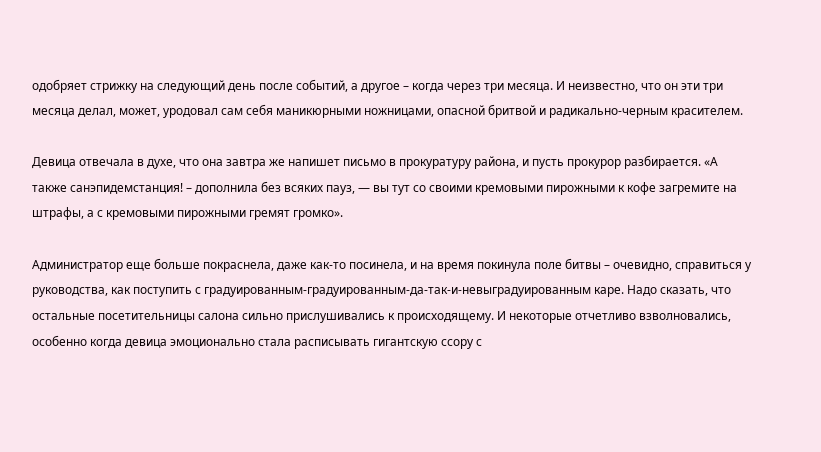одобряет стрижку на следующий день после событий, а другое – когда через три месяца. И неизвестно, что он эти три месяца делал, может, уродовал сам себя маникюрными ножницами, опасной бритвой и радикально-черным красителем.

Девица отвечала в духе, что она завтра же напишет письмо в прокуратуру района, и пусть прокурор разбирается. «А также санэпидемстанция! – дополнила без всяких пауз, — вы тут со своими кремовыми пирожными к кофе загремите на штрафы, а с кремовыми пирожными гремят громко».

Администратор еще больше покраснела, даже как-то посинела, и на время покинула поле битвы – очевидно, справиться у руководства, как поступить с градуированным-градуированным-да-так-и-невыградуированным каре. Надо сказать, что остальные посетительницы салона сильно прислушивались к происходящему. И некоторые отчетливо взволновались, особенно когда девица эмоционально стала расписывать гигантскую ссору с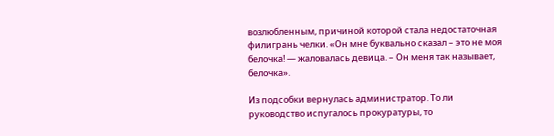возлюбленным, причиной которой стала недостаточная филигрань челки. «Он мне буквально сказал – это не моя белочка! — жаловалась девица. – Он меня так называет, белочка».

Из подсобки вернулась администратор. То ли руководство испугалось прокуратуры, то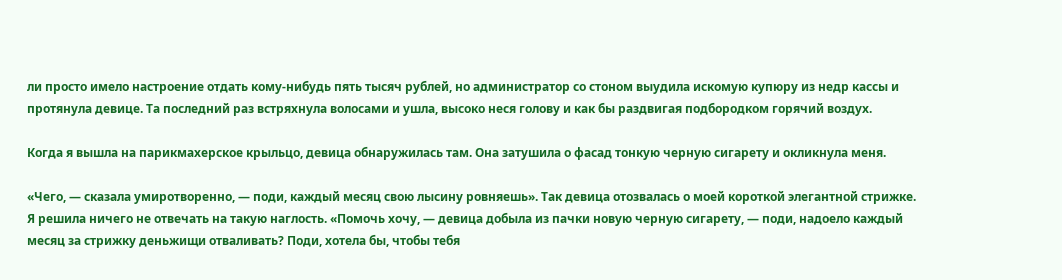ли просто имело настроение отдать кому-нибудь пять тысяч рублей, но администратор со стоном выудила искомую купюру из недр кассы и протянула девице. Та последний раз встряхнула волосами и ушла, высоко неся голову и как бы раздвигая подбородком горячий воздух.

Когда я вышла на парикмахерское крыльцо, девица обнаружилась там. Она затушила о фасад тонкую черную сигарету и окликнула меня.

«Чего, — сказала умиротворенно, — поди, каждый месяц свою лысину ровняешь». Так девица отозвалась о моей короткой элегантной стрижке. Я решила ничего не отвечать на такую наглость. «Помочь хочу, — девица добыла из пачки новую черную сигарету, — поди, надоело каждый месяц за стрижку деньжищи отваливать? Поди, хотела бы, чтобы тебя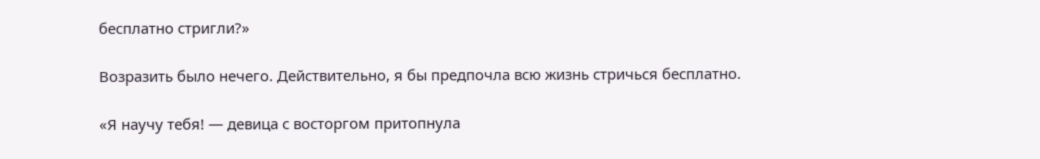бесплатно стригли?»

Возразить было нечего. Действительно, я бы предпочла всю жизнь стричься бесплатно.

«Я научу тебя! — девица с восторгом притопнула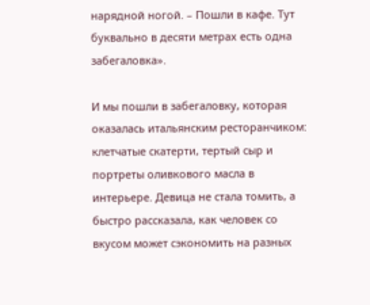нарядной ногой. – Пошли в кафе. Тут буквально в десяти метрах есть одна забегаловка».

И мы пошли в забегаловку, которая оказалась итальянским ресторанчиком: клетчатые скатерти, тертый сыр и портреты оливкового масла в интерьере. Девица не стала томить, а быстро рассказала, как человек со вкусом может сэкономить на разных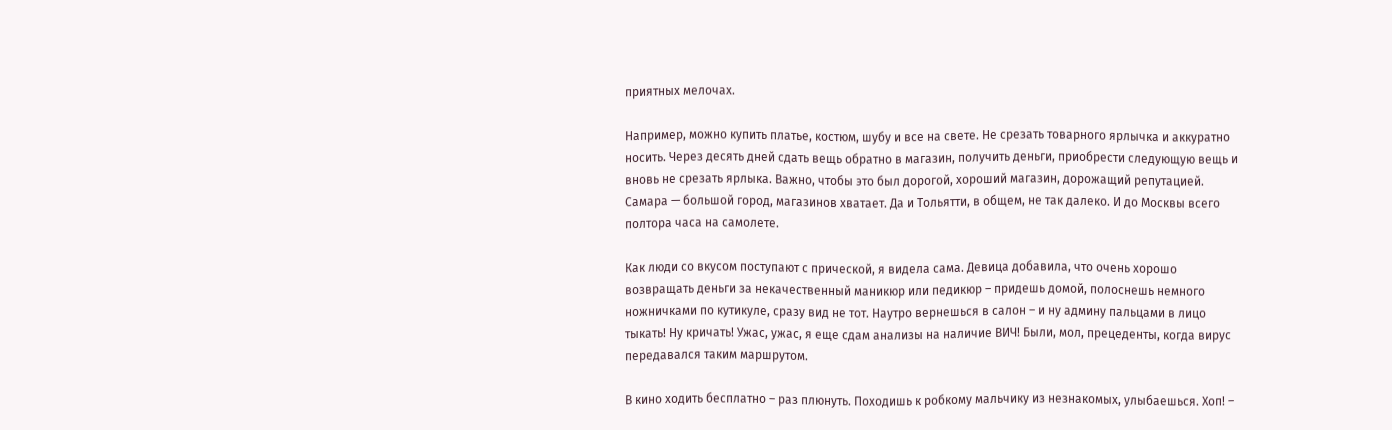приятных мелочах.

Например, можно купить платье, костюм, шубу и все на свете. Не срезать товарного ярлычка и аккуратно носить. Через десять дней сдать вещь обратно в магазин, получить деньги, приобрести следующую вещь и вновь не срезать ярлыка. Важно, чтобы это был дорогой, хороший магазин, дорожащий репутацией. Самара — большой город, магазинов хватает. Да и Тольятти, в общем, не так далеко. И до Москвы всего полтора часа на самолете.

Как люди со вкусом поступают с прической, я видела сама. Девица добавила, что очень хорошо возвращать деньги за некачественный маникюр или педикюр – придешь домой, полоснешь немного ножничками по кутикуле, сразу вид не тот. Наутро вернешься в салон – и ну админу пальцами в лицо тыкать! Ну кричать! Ужас, ужас, я еще сдам анализы на наличие ВИЧ! Были, мол, прецеденты, когда вирус передавался таким маршрутом.

В кино ходить бесплатно – раз плюнуть. Походишь к робкому мальчику из незнакомых, улыбаешься. Хоп! –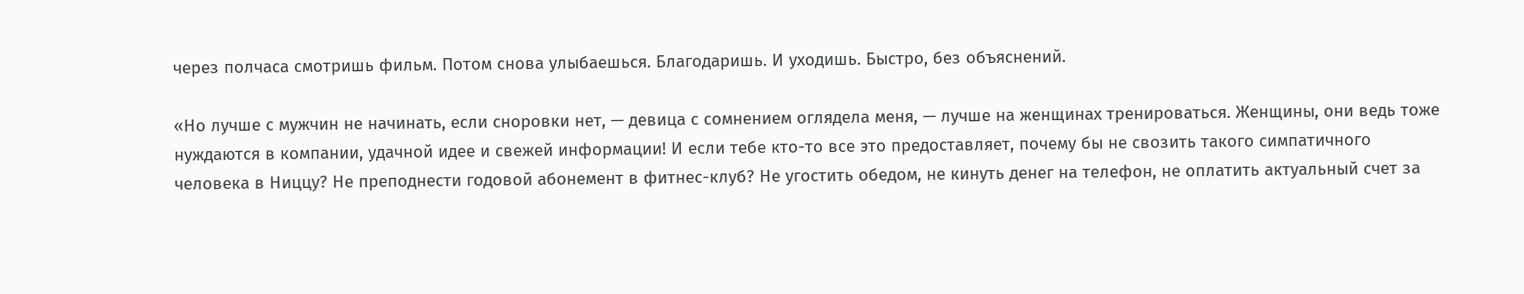через полчаса смотришь фильм. Потом снова улыбаешься. Благодаришь. И уходишь. Быстро, без объяснений.

«Но лучше с мужчин не начинать, если сноровки нет, — девица с сомнением оглядела меня, — лучше на женщинах тренироваться. Женщины, они ведь тоже нуждаются в компании, удачной идее и свежей информации! И если тебе кто-то все это предоставляет, почему бы не свозить такого симпатичного человека в Ниццу? Не преподнести годовой абонемент в фитнес-клуб? Не угостить обедом, не кинуть денег на телефон, не оплатить актуальный счет за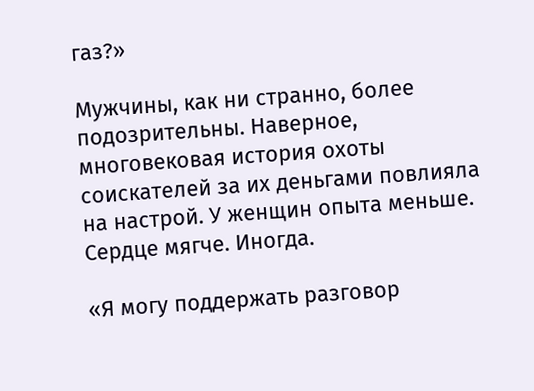газ?»

Мужчины, как ни странно, более подозрительны. Наверное, многовековая история охоты соискателей за их деньгами повлияла на настрой. У женщин опыта меньше. Сердце мягче. Иногда.

«Я могу поддержать разговор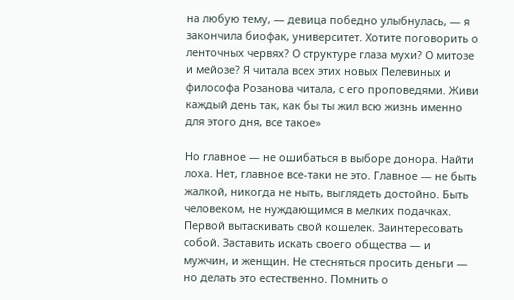на любую тему, — девица победно улыбнулась, — я закончила биофак, университет. Хотите поговорить о ленточных червях? О структуре глаза мухи? О митозе и мейозе? Я читала всех этих новых Пелевиных и философа Розанова читала, с его проповедями. Живи каждый день так, как бы ты жил всю жизнь именно для этого дня, все такое»

Но главное — не ошибаться в выборе донора. Найти лоха. Нет, главное все-таки не это. Главное — не быть жалкой, никогда не ныть, выглядеть достойно. Быть человеком, не нуждающимся в мелких подачках. Первой вытаскивать свой кошелек. Заинтересовать собой. Заставить искать своего общества — и мужчин, и женщин. Не стесняться просить деньги — но делать это естественно. Помнить о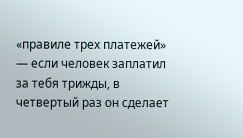«правиле трех платежей» — если человек заплатил за тебя трижды, в четвертый раз он сделает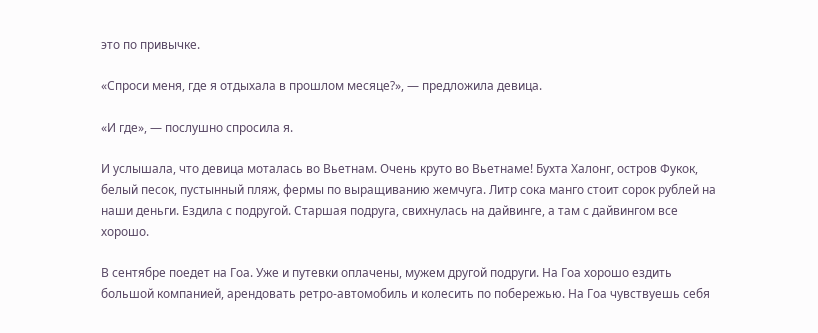это по привычке.

«Спроси меня, где я отдыхала в прошлом месяце?», — предложила девица.

«И где», — послушно спросила я.

И услышала, что девица моталась во Вьетнам. Очень круто во Вьетнаме! Бухта Халонг, остров Фукок, белый песок, пустынный пляж, фермы по выращиванию жемчуга. Литр сока манго стоит сорок рублей на наши деньги. Ездила с подругой. Старшая подруга, свихнулась на дайвинге, а там с дайвингом все хорошо.

В сентябре поедет на Гоа. Уже и путевки оплачены, мужем другой подруги. На Гоа хорошо ездить большой компанией, арендовать ретро-автомобиль и колесить по побережью. На Гоа чувствуешь себя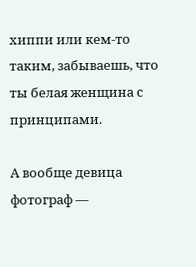хиппи или кем-то таким, забываешь, что ты белая женщина с принципами.

А вообще девица фотограф —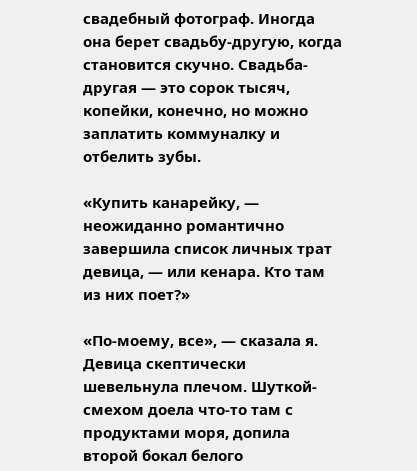свадебный фотограф. Иногда она берет свадьбу-другую, когда становится скучно. Свадьба-другая — это сорок тысяч, копейки, конечно, но можно заплатить коммуналку и отбелить зубы.

«Купить канарейку, — неожиданно романтично завершила список личных трат девица, — или кенара. Кто там из них поет?»

«По-моему, все», — сказала я. Девица скептически шевельнула плечом. Шуткой-смехом доела что-то там с продуктами моря, допила второй бокал белого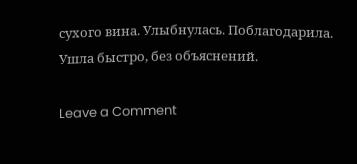сухого вина. Улыбнулась. Поблагодарила. Ушла быстро, без объяснений.

Leave a Comment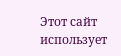Этот сайт использует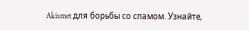Akismet для борьбы со спамом. Узнайте,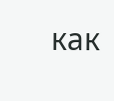как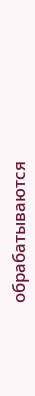обрабатываются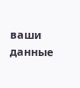ваши данные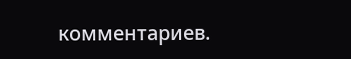комментариев.